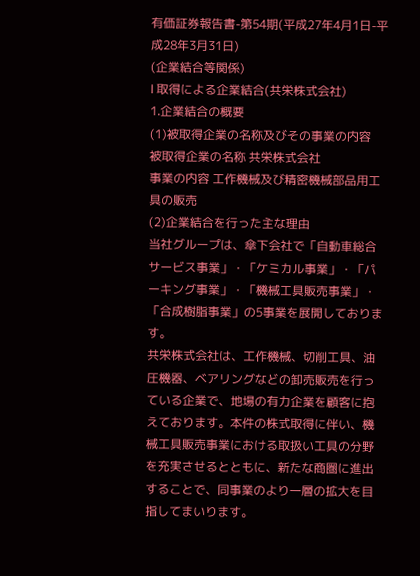有価証券報告書-第54期(平成27年4月1日-平成28年3月31日)
(企業結合等関係)
Ⅰ 取得による企業結合(共栄株式会社)
1.企業結合の概要
(1)被取得企業の名称及びその事業の内容
被取得企業の名称 共栄株式会社
事業の内容 工作機械及び精密機械部品用工具の販売
(2)企業結合を行った主な理由
当社グループは、傘下会社で「自動車総合サービス事業」・「ケミカル事業」・「パーキング事業」・「機械工具販売事業」・「合成樹脂事業」の5事業を展開しております。
共栄株式会社は、工作機械、切削工具、油圧機器、ベアリングなどの卸売販売を行っている企業で、地場の有力企業を顧客に抱えております。本件の株式取得に伴い、機械工具販売事業における取扱い工具の分野を充実させるとともに、新たな商圏に進出することで、同事業のより一層の拡大を目指してまいります。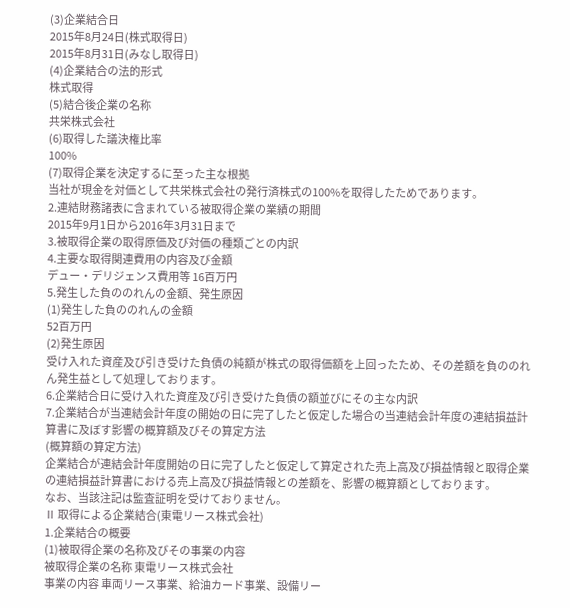(3)企業結合日
2015年8月24日(株式取得日)
2015年8月31日(みなし取得日)
(4)企業結合の法的形式
株式取得
(5)結合後企業の名称
共栄株式会社
(6)取得した議決権比率
100%
(7)取得企業を決定するに至った主な根拠
当社が現金を対価として共栄株式会社の発行済株式の100%を取得したためであります。
2.連結財務諸表に含まれている被取得企業の業績の期間
2015年9月1日から2016年3月31日まで
3.被取得企業の取得原価及び対価の種類ごとの内訳
4.主要な取得関連費用の内容及び金額
デュー・デリジェンス費用等 16百万円
5.発生した負ののれんの金額、発生原因
(1)発生した負ののれんの金額
52百万円
(2)発生原因
受け入れた資産及び引き受けた負債の純額が株式の取得価額を上回ったため、その差額を負ののれん発生益として処理しております。
6.企業結合日に受け入れた資産及び引き受けた負債の額並びにその主な内訳
7.企業結合が当連結会計年度の開始の日に完了したと仮定した場合の当連結会計年度の連結損益計算書に及ぼす影響の概算額及びその算定方法
(概算額の算定方法)
企業結合が連結会計年度開始の日に完了したと仮定して算定された売上高及び損益情報と取得企業の連結損益計算書における売上高及び損益情報との差額を、影響の概算額としております。
なお、当該注記は監査証明を受けておりません。
Ⅱ 取得による企業結合(東電リース株式会社)
1.企業結合の概要
(1)被取得企業の名称及びその事業の内容
被取得企業の名称 東電リース株式会社
事業の内容 車両リース事業、給油カード事業、設備リー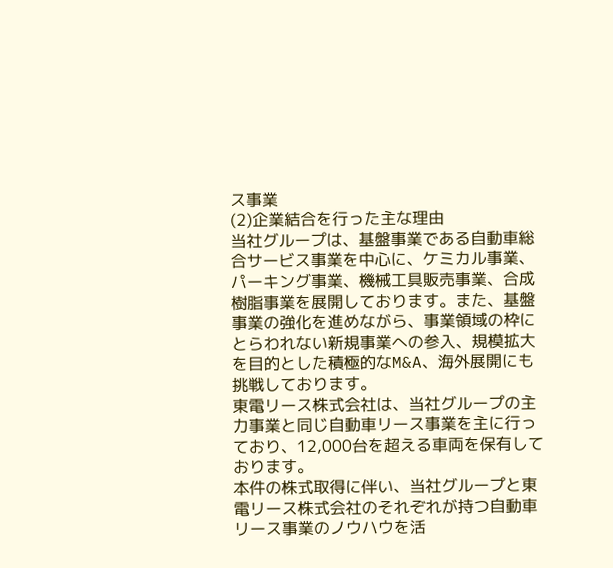ス事業
(2)企業結合を行った主な理由
当社グループは、基盤事業である自動車総合サービス事業を中心に、ケミカル事業、パーキング事業、機械工具販売事業、合成樹脂事業を展開しております。また、基盤事業の強化を進めながら、事業領域の枠にとらわれない新規事業への参入、規模拡大を目的とした積極的なM&A、海外展開にも挑戦しております。
東電リース株式会社は、当社グループの主力事業と同じ自動車リース事業を主に行っており、12,000台を超える車両を保有しております。
本件の株式取得に伴い、当社グループと東電リース株式会社のそれぞれが持つ自動車リース事業のノウハウを活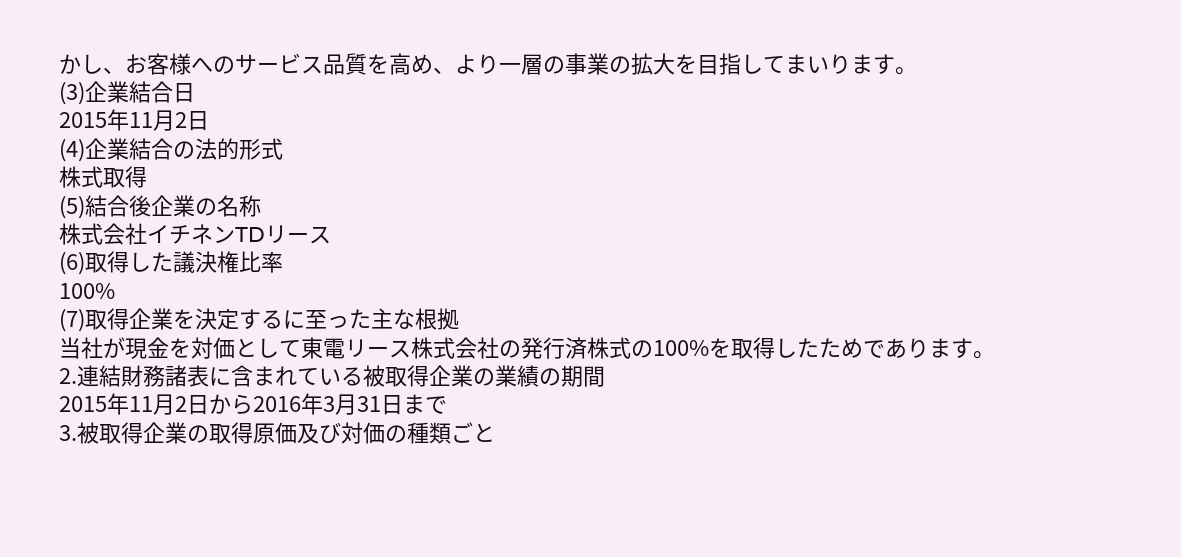かし、お客様へのサービス品質を高め、より一層の事業の拡大を目指してまいります。
(3)企業結合日
2015年11月2日
(4)企業結合の法的形式
株式取得
(5)結合後企業の名称
株式会社イチネンTDリース
(6)取得した議決権比率
100%
(7)取得企業を決定するに至った主な根拠
当社が現金を対価として東電リース株式会社の発行済株式の100%を取得したためであります。
2.連結財務諸表に含まれている被取得企業の業績の期間
2015年11月2日から2016年3月31日まで
3.被取得企業の取得原価及び対価の種類ごと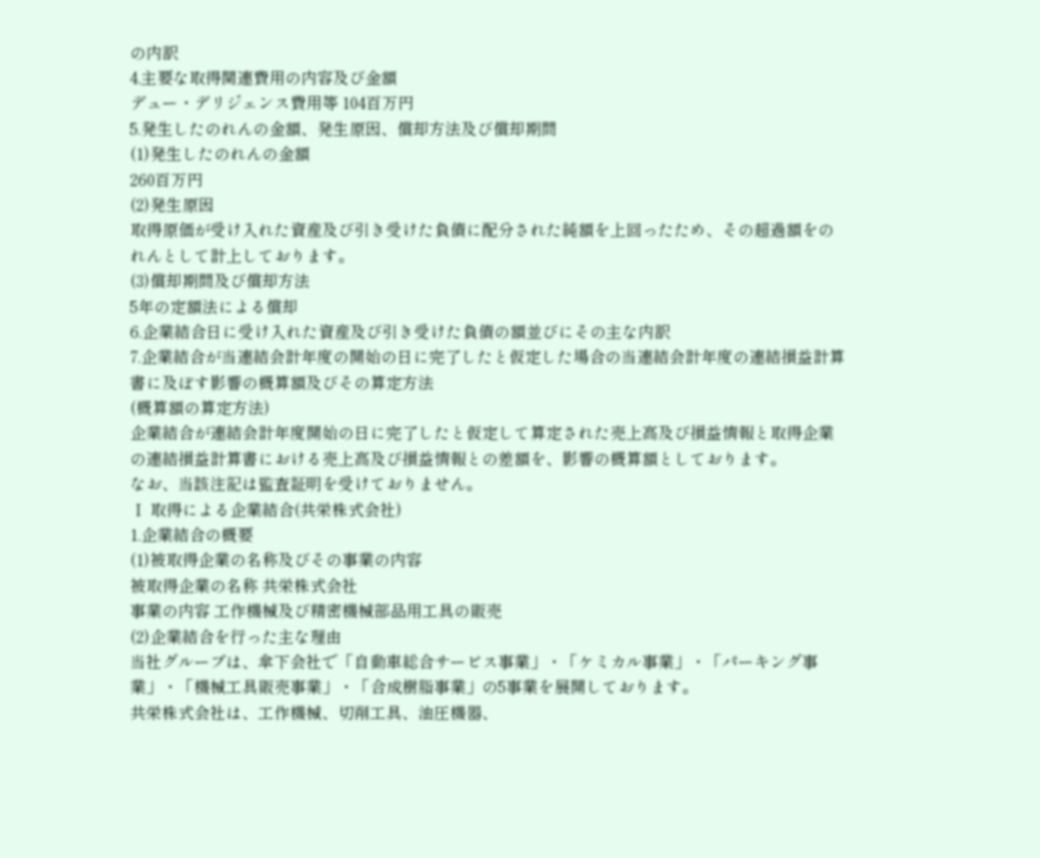の内訳
4.主要な取得関連費用の内容及び金額
デュー・デリジェンス費用等 104百万円
5.発生したのれんの金額、発生原因、償却方法及び償却期間
(1)発生したのれんの金額
260百万円
(2)発生原因
取得原価が受け入れた資産及び引き受けた負債に配分された純額を上回ったため、その超過額をのれんとして計上しております。
(3)償却期間及び償却方法
5年の定額法による償却
6.企業結合日に受け入れた資産及び引き受けた負債の額並びにその主な内訳
7.企業結合が当連結会計年度の開始の日に完了したと仮定した場合の当連結会計年度の連結損益計算書に及ぼす影響の概算額及びその算定方法
(概算額の算定方法)
企業結合が連結会計年度開始の日に完了したと仮定して算定された売上高及び損益情報と取得企業の連結損益計算書における売上高及び損益情報との差額を、影響の概算額としております。
なお、当該注記は監査証明を受けておりません。
Ⅰ 取得による企業結合(共栄株式会社)
1.企業結合の概要
(1)被取得企業の名称及びその事業の内容
被取得企業の名称 共栄株式会社
事業の内容 工作機械及び精密機械部品用工具の販売
(2)企業結合を行った主な理由
当社グループは、傘下会社で「自動車総合サービス事業」・「ケミカル事業」・「パーキング事業」・「機械工具販売事業」・「合成樹脂事業」の5事業を展開しております。
共栄株式会社は、工作機械、切削工具、油圧機器、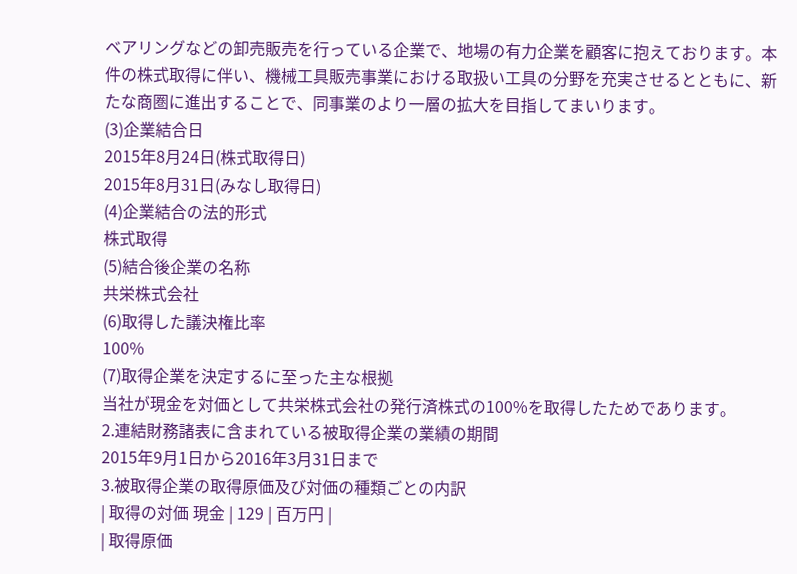ベアリングなどの卸売販売を行っている企業で、地場の有力企業を顧客に抱えております。本件の株式取得に伴い、機械工具販売事業における取扱い工具の分野を充実させるとともに、新たな商圏に進出することで、同事業のより一層の拡大を目指してまいります。
(3)企業結合日
2015年8月24日(株式取得日)
2015年8月31日(みなし取得日)
(4)企業結合の法的形式
株式取得
(5)結合後企業の名称
共栄株式会社
(6)取得した議決権比率
100%
(7)取得企業を決定するに至った主な根拠
当社が現金を対価として共栄株式会社の発行済株式の100%を取得したためであります。
2.連結財務諸表に含まれている被取得企業の業績の期間
2015年9月1日から2016年3月31日まで
3.被取得企業の取得原価及び対価の種類ごとの内訳
| 取得の対価 現金 | 129 | 百万円 |
| 取得原価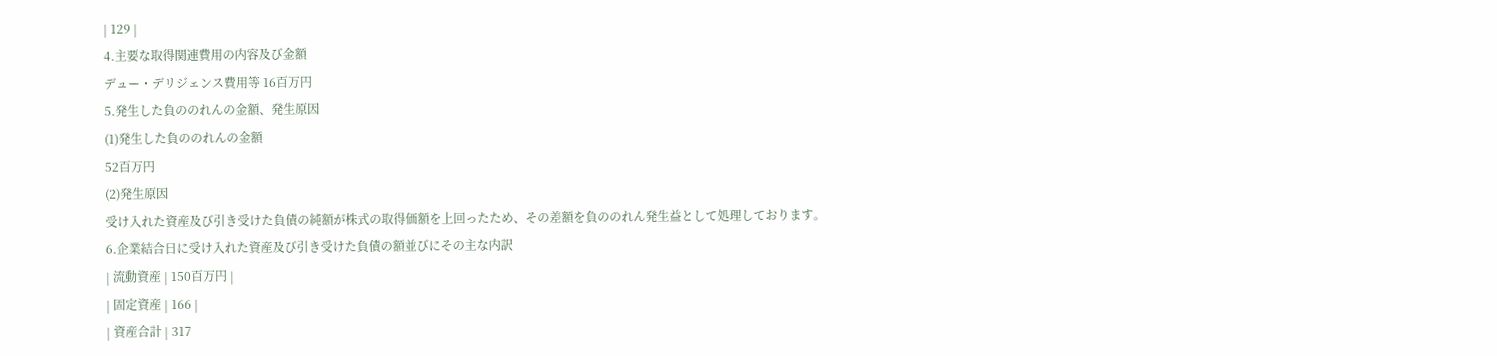| 129 |
4.主要な取得関連費用の内容及び金額
デュー・デリジェンス費用等 16百万円
5.発生した負ののれんの金額、発生原因
(1)発生した負ののれんの金額
52百万円
(2)発生原因
受け入れた資産及び引き受けた負債の純額が株式の取得価額を上回ったため、その差額を負ののれん発生益として処理しております。
6.企業結合日に受け入れた資産及び引き受けた負債の額並びにその主な内訳
| 流動資産 | 150百万円 |
| 固定資産 | 166 |
| 資産合計 | 317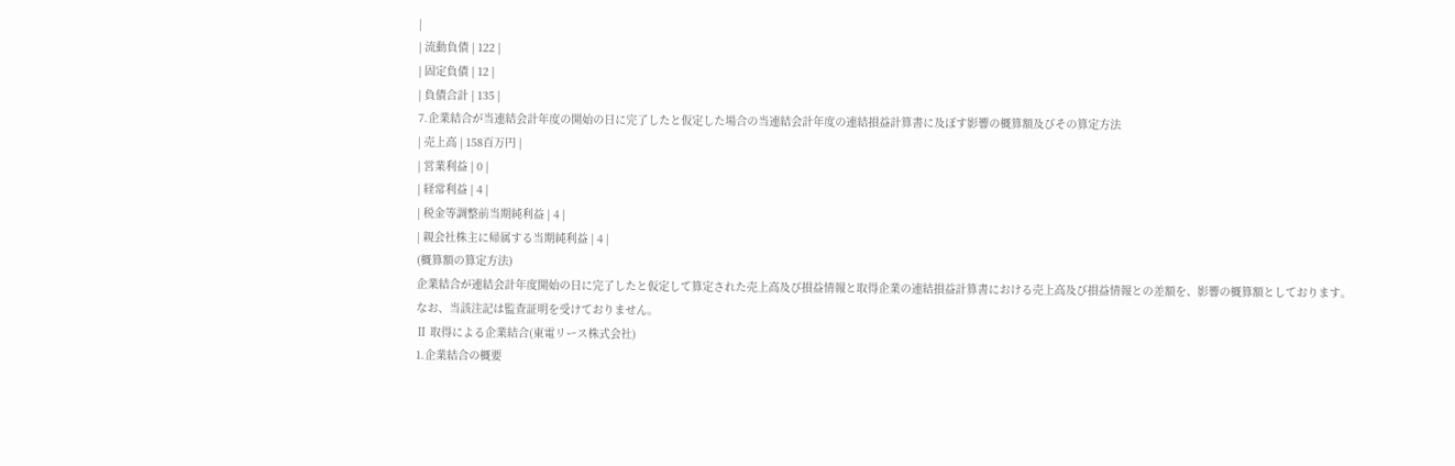|
| 流動負債 | 122 |
| 固定負債 | 12 |
| 負債合計 | 135 |
7.企業結合が当連結会計年度の開始の日に完了したと仮定した場合の当連結会計年度の連結損益計算書に及ぼす影響の概算額及びその算定方法
| 売上高 | 158百万円 |
| 営業利益 | 0 |
| 経常利益 | 4 |
| 税金等調整前当期純利益 | 4 |
| 親会社株主に帰属する当期純利益 | 4 |
(概算額の算定方法)
企業結合が連結会計年度開始の日に完了したと仮定して算定された売上高及び損益情報と取得企業の連結損益計算書における売上高及び損益情報との差額を、影響の概算額としております。
なお、当該注記は監査証明を受けておりません。
Ⅱ 取得による企業結合(東電リース株式会社)
1.企業結合の概要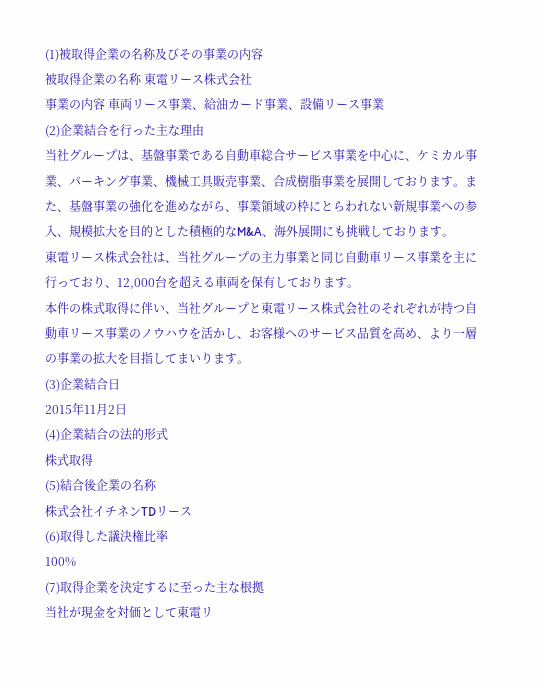(1)被取得企業の名称及びその事業の内容
被取得企業の名称 東電リース株式会社
事業の内容 車両リース事業、給油カード事業、設備リース事業
(2)企業結合を行った主な理由
当社グループは、基盤事業である自動車総合サービス事業を中心に、ケミカル事業、パーキング事業、機械工具販売事業、合成樹脂事業を展開しております。また、基盤事業の強化を進めながら、事業領域の枠にとらわれない新規事業への参入、規模拡大を目的とした積極的なM&A、海外展開にも挑戦しております。
東電リース株式会社は、当社グループの主力事業と同じ自動車リース事業を主に行っており、12,000台を超える車両を保有しております。
本件の株式取得に伴い、当社グループと東電リース株式会社のそれぞれが持つ自動車リース事業のノウハウを活かし、お客様へのサービス品質を高め、より一層の事業の拡大を目指してまいります。
(3)企業結合日
2015年11月2日
(4)企業結合の法的形式
株式取得
(5)結合後企業の名称
株式会社イチネンTDリース
(6)取得した議決権比率
100%
(7)取得企業を決定するに至った主な根拠
当社が現金を対価として東電リ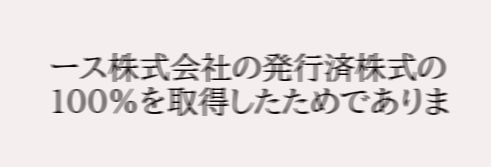ース株式会社の発行済株式の100%を取得したためでありま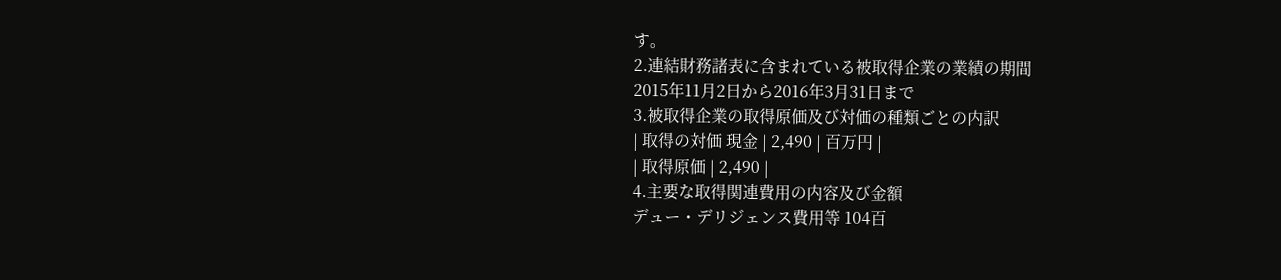す。
2.連結財務諸表に含まれている被取得企業の業績の期間
2015年11月2日から2016年3月31日まで
3.被取得企業の取得原価及び対価の種類ごとの内訳
| 取得の対価 現金 | 2,490 | 百万円 |
| 取得原価 | 2,490 |
4.主要な取得関連費用の内容及び金額
デュー・デリジェンス費用等 104百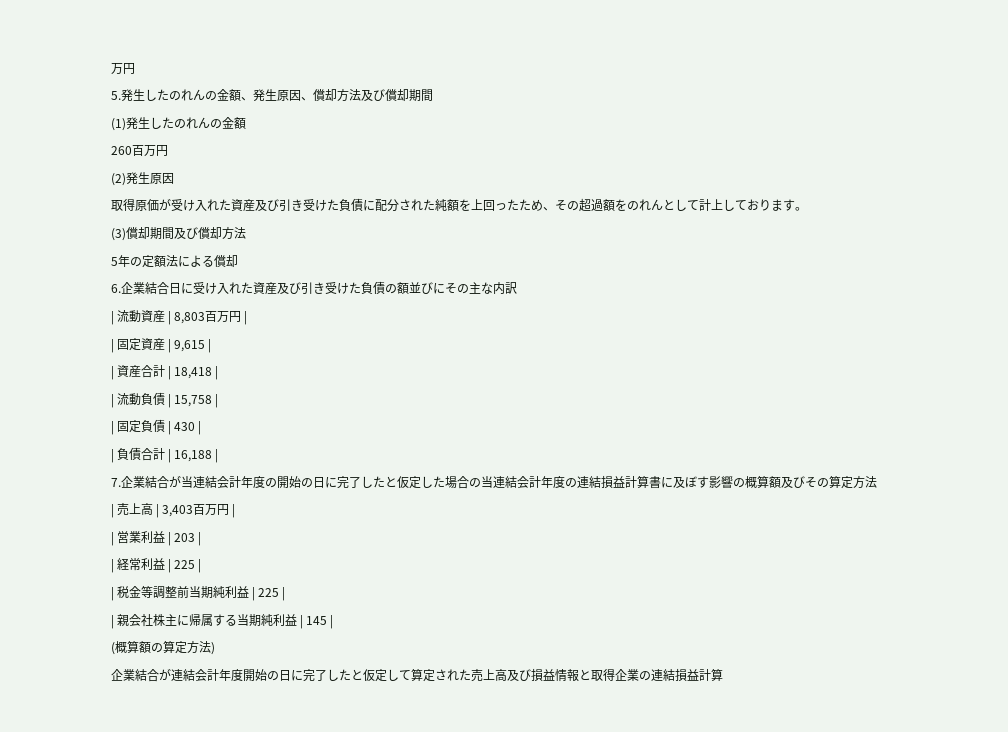万円
5.発生したのれんの金額、発生原因、償却方法及び償却期間
(1)発生したのれんの金額
260百万円
(2)発生原因
取得原価が受け入れた資産及び引き受けた負債に配分された純額を上回ったため、その超過額をのれんとして計上しております。
(3)償却期間及び償却方法
5年の定額法による償却
6.企業結合日に受け入れた資産及び引き受けた負債の額並びにその主な内訳
| 流動資産 | 8,803百万円 |
| 固定資産 | 9,615 |
| 資産合計 | 18,418 |
| 流動負債 | 15,758 |
| 固定負債 | 430 |
| 負債合計 | 16,188 |
7.企業結合が当連結会計年度の開始の日に完了したと仮定した場合の当連結会計年度の連結損益計算書に及ぼす影響の概算額及びその算定方法
| 売上高 | 3,403百万円 |
| 営業利益 | 203 |
| 経常利益 | 225 |
| 税金等調整前当期純利益 | 225 |
| 親会社株主に帰属する当期純利益 | 145 |
(概算額の算定方法)
企業結合が連結会計年度開始の日に完了したと仮定して算定された売上高及び損益情報と取得企業の連結損益計算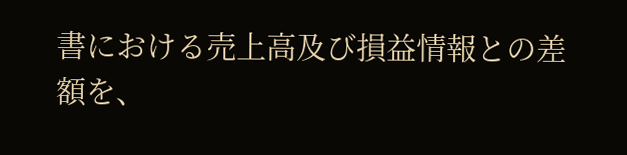書における売上高及び損益情報との差額を、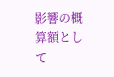影響の概算額として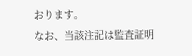おります。
なお、当該注記は監査証明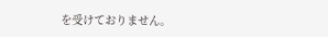を受けておりません。